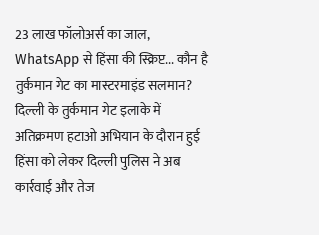23 लाख फॉलोअर्स का जाल, WhatsApp से हिंसा की स्क्रिप्ट... कौन है तुर्कमान गेट का मास्टरमाइंड सलमान?
दिल्ली के तुर्कमान गेट इलाके में अतिक्रमण हटाओ अभियान के दौरान हुई हिंसा को लेकर दिल्ली पुलिस ने अब कार्रवाई और तेज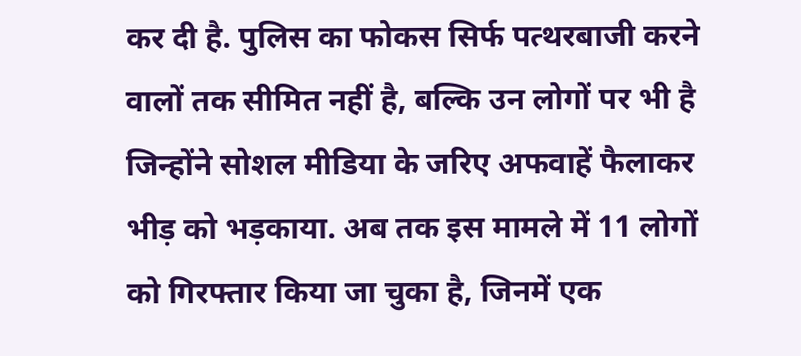कर दी है. पुलिस का फोकस सिर्फ पत्थरबाजी करने वालों तक सीमित नहीं है, बल्कि उन लोगों पर भी है जिन्होंने सोशल मीडिया के जरिए अफवाहें फैलाकर भीड़ को भड़काया. अब तक इस मामले में 11 लोगों को गिरफ्तार किया जा चुका है, जिनमें एक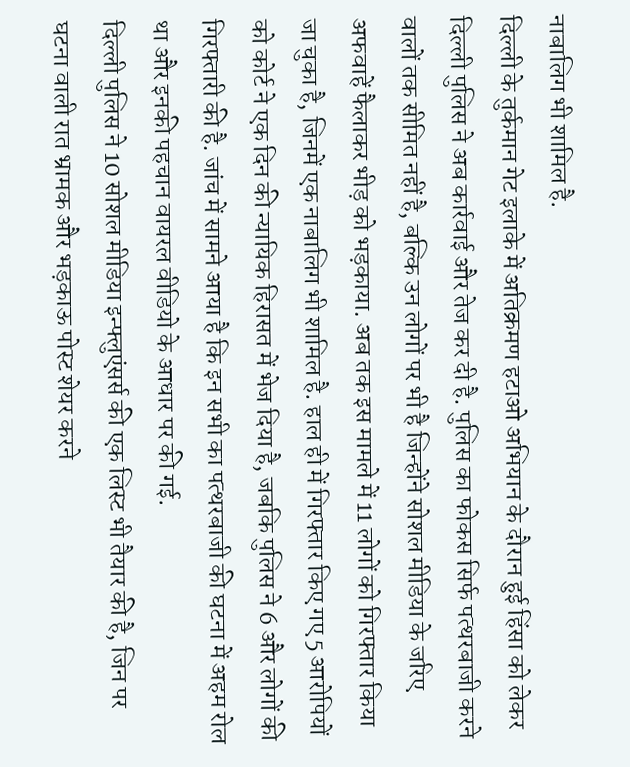नाबालिग भी शामिल है.
दिल्ली के तुर्कमान गेट इलाके में अतिक्रमण हटाओ अभियान के दौरान हुई हिंसा को लेकर दिल्ली पुलिस ने अब कार्रवाई और तेज कर दी है. पुलिस का फोकस सिर्फ पत्थरबाजी करने वालों तक सीमित नहीं है, बल्कि उन लोगों पर भी है जिन्होंने सोशल मीडिया के जरिए अफवाहें फैलाकर भीड़ को भड़काया. अब तक इस मामले में 11 लोगों को गिरफ्तार किया जा चुका है, जिनमें एक नाबालिग भी शामिल है. हाल ही में गिरफ्तार किए गए 5 आरोपियों को कोर्ट ने एक दिन की न्यायिक हिरासत में भेज दिया है, जबकि पुलिस ने 6 और लोगों की गिरफ्तारी की है. जांच में सामने आया है कि इन सभी का पत्थरबाजी की घटना में अहम रोल था और इनकी पहचान वायरल वीडियो के आधार पर की गई.
दिल्ली पुलिस ने 10 सोशल मीडिया इन्फ्लुएंसर्स की एक लिस्ट भी तैयार की है, जिन पर घटना वाली रात भ्रामक और भड़काऊ पोस्ट शेयर करने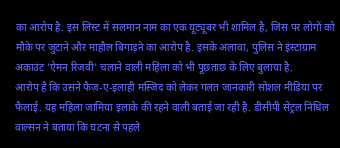का आरोप है. इस लिस्ट में सलमान नाम का एक यूट्यूबर भी शामिल है, जिस पर लोगों को मौके पर जुटाने और माहौल बिगाड़ने का आरोप है. इसके अलावा, पुलिस ने इंस्टाग्राम अकाउंट 'ऐमन रिजवी' चलाने वाली महिला को भी पूछताछ के लिए बुलाया है.
आरोप है कि उसने फैज़-ए-इलाही मस्जिद को लेकर गलत जानकारी सोशल मीडिया पर फैलाई. यह महिला जामिया इलाके की रहने वाली बताई जा रही है. डीसीपी सेंट्रल निधिल वाल्सन ने बताया कि घटना से पहले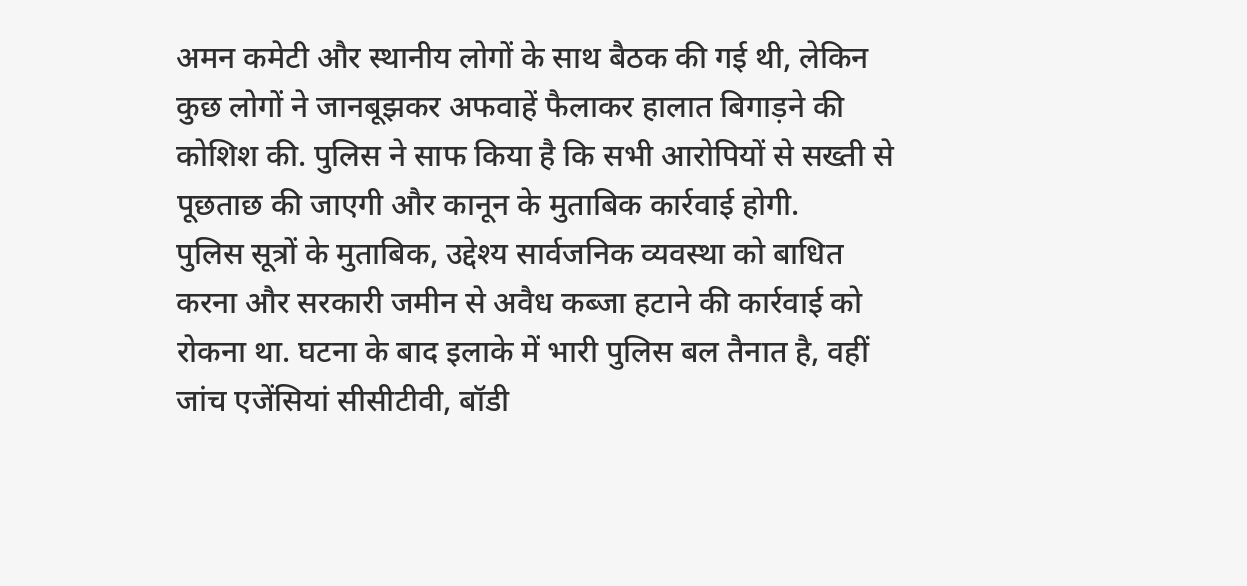अमन कमेटी और स्थानीय लोगों के साथ बैठक की गई थी, लेकिन कुछ लोगों ने जानबूझकर अफवाहें फैलाकर हालात बिगाड़ने की कोशिश की. पुलिस ने साफ किया है कि सभी आरोपियों से सख्ती से पूछताछ की जाएगी और कानून के मुताबिक कार्रवाई होगी.
पुलिस सूत्रों के मुताबिक, उद्देश्य सार्वजनिक व्यवस्था को बाधित करना और सरकारी जमीन से अवैध कब्जा हटाने की कार्रवाई को रोकना था. घटना के बाद इलाके में भारी पुलिस बल तैनात है, वहीं जांच एजेंसियां सीसीटीवी, बॉडी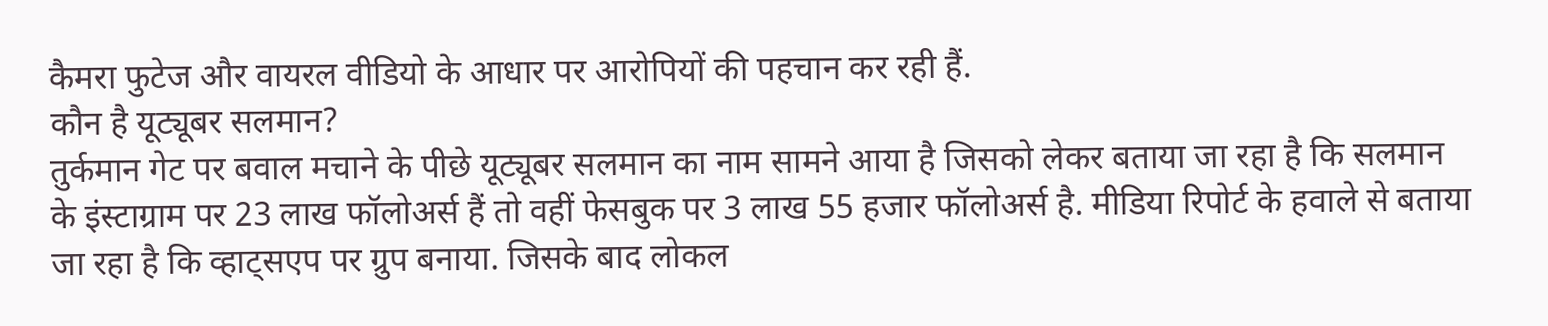कैमरा फुटेज और वायरल वीडियो के आधार पर आरोपियों की पहचान कर रही हैं.
कौन है यूट्यूबर सलमान?
तुर्कमान गेट पर बवाल मचाने के पीछे यूट्यूबर सलमान का नाम सामने आया है जिसको लेकर बताया जा रहा है कि सलमान के इंस्टाग्राम पर 23 लाख फॉलोअर्स हैं तो वहीं फेसबुक पर 3 लाख 55 हजार फॉलोअर्स है. मीडिया रिपोर्ट के हवाले से बताया जा रहा है कि व्हाट्सएप पर ग्रुप बनाया. जिसके बाद लोकल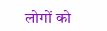लोगों को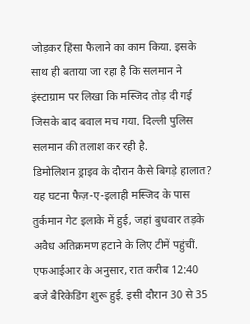जोड़कर हिंसा फैलाने का काम किया. इसके साथ ही बताया जा रहा है कि सलमान ने इंस्टाग्राम पर लिखा कि मस्जिद तोड़ दी गई जिसके बाद बवाल मच गया. दिल्ली पुलिस सलमान की तलाश कर रही है.
डिमोलिशन ड्राइव के दौरान कैसे बिगड़े हालात?
यह घटना फैज़-ए-इलाही मस्जिद के पास तुर्कमान गेट इलाके में हुई, जहां बुधवार तड़के अवैध अतिक्रमण हटाने के लिए टीमें पहुंचीं. एफआईआर के अनुसार, रात करीब 12:40 बजे बैरिकेडिंग शुरू हुई. इसी दौरान 30 से 35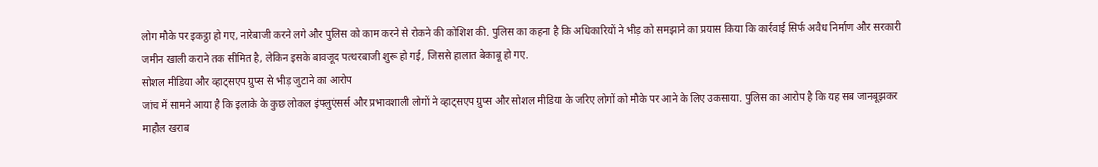लोग मौके पर इकट्ठा हो गए, नारेबाजी करने लगे और पुलिस को काम करने से रोकने की कोशिश की. पुलिस का कहना है कि अधिकारियों ने भीड़ को समझाने का प्रयास किया कि कार्रवाई सिर्फ अवैध निर्माण और सरकारी जमीन खाली कराने तक सीमित है, लेकिन इसके बावजूद पत्थरबाजी शुरू हो गई, जिससे हालात बेकाबू हो गए.
सोशल मीडिया और व्हाट्सएप ग्रुप्स से भीड़ जुटाने का आरोप
जांच में सामने आया है कि इलाके के कुछ लोकल इंफ्लुएंसर्स और प्रभावशाली लोगों ने व्हाट्सएप ग्रुप्स और सोशल मीडिया के जरिए लोगों को मौके पर आने के लिए उकसाया. पुलिस का आरोप है कि यह सब जानबूझकर माहौल खराब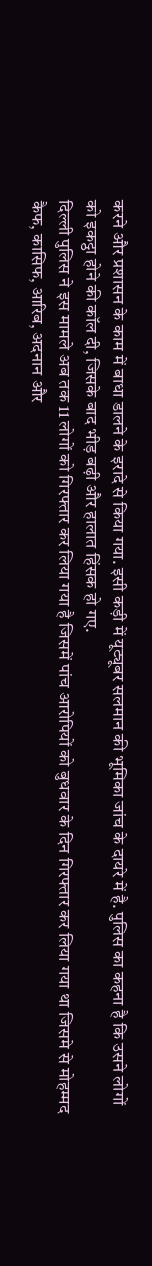करने और प्रशासन के काम में बाधा डालने के इरादे से किया गया. इसी कड़ी में यूट्यूबर सलमान की भूमिका जांच के दायरे में है. पुलिस का कहना है कि उसने लोगों को इकट्ठा होने की कॉल दी, जिसके बाद भीड़ बढ़ी और हालात हिंसक हो गए.
दिल्ली पुलिस ने इस मामले अब तक 11 लोगों को गिरफ्तार कर लिया गया है जिसमें पांच आरोपियों को बुधवार के दिन गिरफ्तार कर लिया गया था जिसमे से मोहम्मद कैफ, कासिफ, आरिब, अदनान और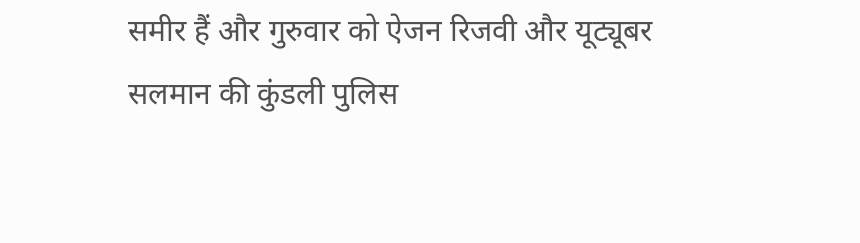समीर हैं और गुरुवार को ऐजन रिजवी और यूट्यूबर सलमान की कुंडली पुलिस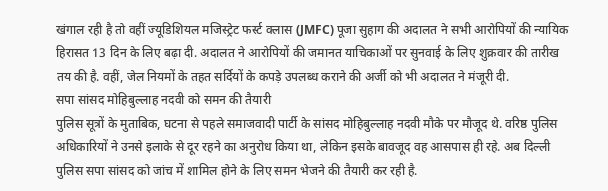खंगाल रही है तो वहीं ज्यूडिशियल मजिस्ट्रेट फर्स्ट क्लास (JMFC) पूजा सुहाग की अदालत ने सभी आरोपियों की न्यायिक हिरासत 13 दिन के लिए बढ़ा दी. अदालत ने आरोपियों की जमानत याचिकाओं पर सुनवाई के लिए शुक्रवार की तारीख तय की है. वहीं, जेल नियमों के तहत सर्दियों के कपड़े उपलब्ध कराने की अर्जी को भी अदालत ने मंजूरी दी.
सपा सांसद मोहिबुल्लाह नदवी को समन की तैयारी
पुलिस सूत्रों के मुताबिक, घटना से पहले समाजवादी पार्टी के सांसद मोहिबुल्लाह नदवी मौके पर मौजूद थे. वरिष्ठ पुलिस अधिकारियों ने उनसे इलाके से दूर रहने का अनुरोध किया था, लेकिन इसके बावजूद वह आसपास ही रहे. अब दिल्ली पुलिस सपा सांसद को जांच में शामिल होने के लिए समन भेजने की तैयारी कर रही है.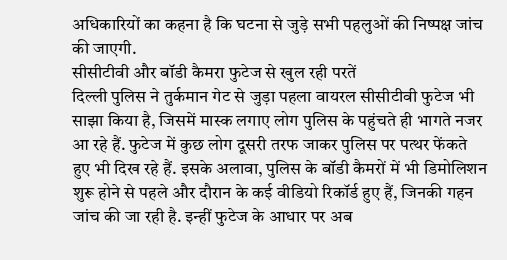अधिकारियों का कहना है कि घटना से जुड़े सभी पहलुओं की निष्पक्ष जांच की जाएगी.
सीसीटीवी और बॉडी कैमरा फुटेज से खुल रही परतें
दिल्ली पुलिस ने तुर्कमान गेट से जुड़ा पहला वायरल सीसीटीवी फुटेज भी साझा किया है, जिसमें मास्क लगाए लोग पुलिस के पहुंचते ही भागते नजर आ रहे हैं. फुटेज में कुछ लोग दूसरी तरफ जाकर पुलिस पर पत्थर फेंकते हुए भी दिख रहे हैं. इसके अलावा, पुलिस के बॉडी कैमरों में भी डिमोलिशन शुरू होने से पहले और दौरान के कई वीडियो रिकॉर्ड हुए हैं, जिनकी गहन जांच की जा रही है. इन्हीं फुटेज के आधार पर अब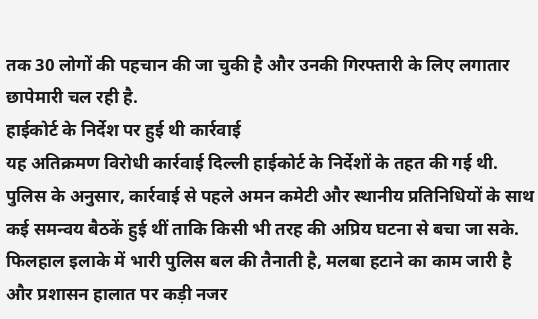तक 30 लोगों की पहचान की जा चुकी है और उनकी गिरफ्तारी के लिए लगातार छापेमारी चल रही है.
हाईकोर्ट के निर्देश पर हुई थी कार्रवाई
यह अतिक्रमण विरोधी कार्रवाई दिल्ली हाईकोर्ट के निर्देशों के तहत की गई थी. पुलिस के अनुसार, कार्रवाई से पहले अमन कमेटी और स्थानीय प्रतिनिधियों के साथ कई समन्वय बैठकें हुई थीं ताकि किसी भी तरह की अप्रिय घटना से बचा जा सके. फिलहाल इलाके में भारी पुलिस बल की तैनाती है, मलबा हटाने का काम जारी है और प्रशासन हालात पर कड़ी नजर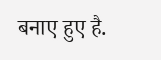बनाए हुए है.